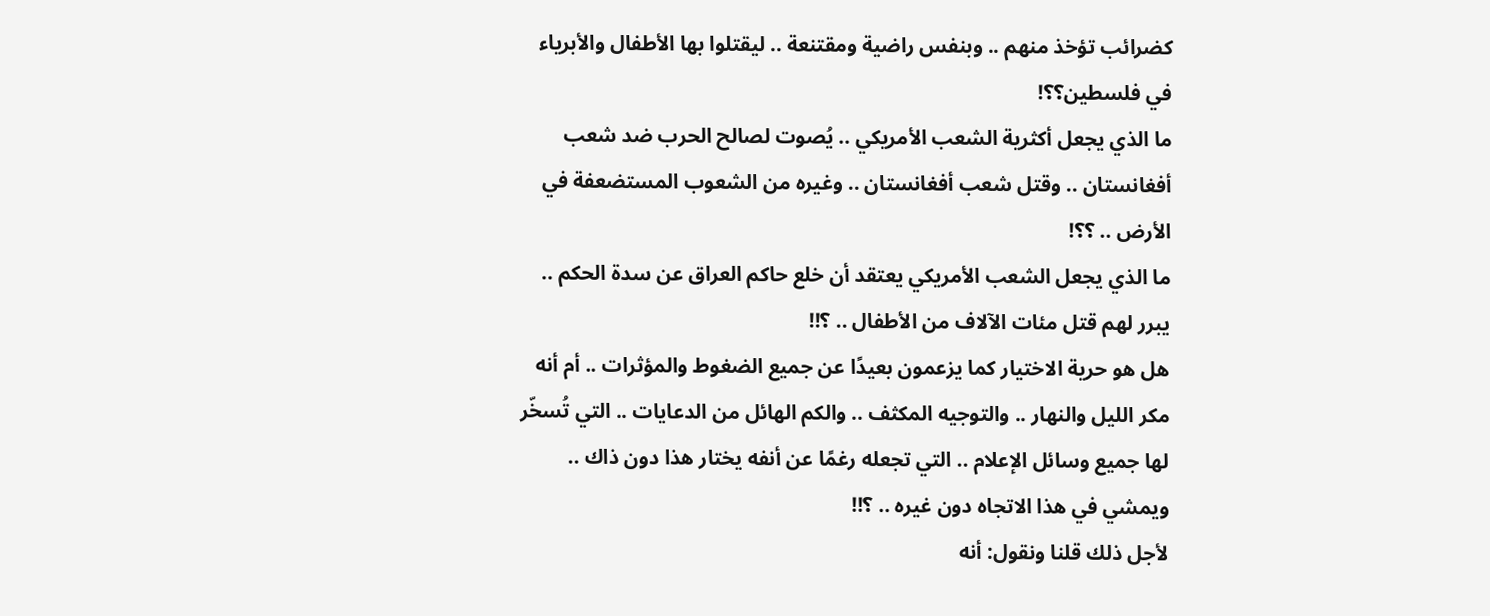كضرائب تؤخذ منهم .. وبنفس راضية ومقتنعة .. ليقتلوا بها الأطفال والأبرياء في فلسطين؟؟!
ما الذي يجعل أكثرية الشعب الأمريكي .. يُصوت لصالح الحرب ضد شعب أفغانستان .. وقتل شعب أفغانستان .. وغيره من الشعوب المستضعفة في الأرض .. ؟؟!
ما الذي يجعل الشعب الأمريكي يعتقد أن خلع حاكم العراق عن سدة الحكم .. يبرر لهم قتل مئات الآلاف من الأطفال .. ؟!!
هل هو حرية الاختيار كما يزعمون بعيدًا عن جميع الضغوط والمؤثرات .. أم أنه مكر الليل والنهار .. والتوجيه المكثف .. والكم الهائل من الدعايات .. التي تُسخّر لها جميع وسائل الإعلام .. التي تجعله رغمًا عن أنفه يختار هذا دون ذاك .. ويمشي في هذا الاتجاه دون غيره .. ؟!!
لأجل ذلك قلنا ونقول: أنه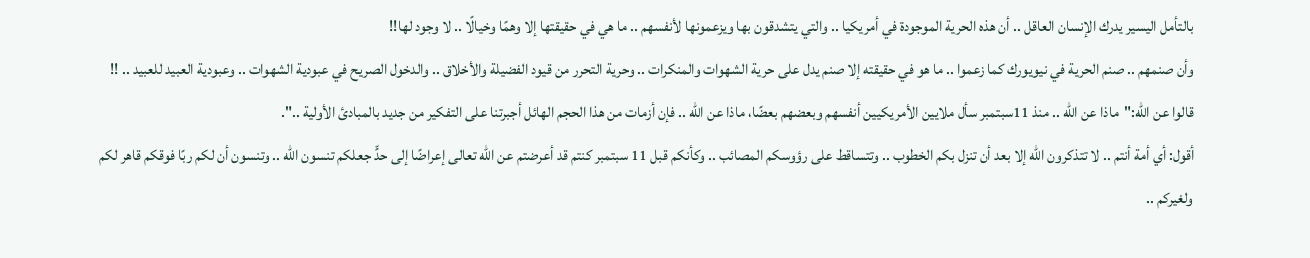بالتأمل اليسير يدرك الإنسان العاقل .. أن هذه الحرية الموجودة في أمريكيا .. والتي يتشدقون بها ويزعمونها لأنفسهم .. ما هي في حقيقتها إلا وهمًا وخيالًا .. لا وجود لها!!
وأن صنمهم .. صنم الحرية في نيويورك كما زعموا .. ما هو في حقيقته إلا صنم يدل على حرية الشهوات والمنكرات .. وحرية التحرر من قيود الفضيلة والأخلاق .. والدخول الصريح في عبودية الشهوات .. وعبودية العبيد للعبيد .. !!
قالوا عن الله:"ماذا عن الله .. منذ 11سبتمبر سأل ملايين الأمريكيين أنفسهم وبعضهم بعضًا، ماذا عن الله .. فإن أزمات من هذا الحجم الهائل أجبرتنا على التفكير من جديد بالمبادئ الأولية ..".
أقول: أي أمة أنتم .. لا تتذكرون الله إلا بعد أن تنزل بكم الخطوب .. وتتساقط على رؤوسكم المصائب .. وكأنكم قبل 11 سبتمبر كنتم قد أعرضتم عن الله تعالى إعراضًا إلى حدٍّ جعلكم تنسون الله .. وتنسون أن لكم ربًا فوقكم قاهر لكم ولغيركم ..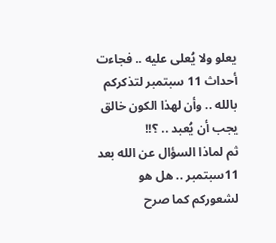يعلو ولا يُعلى عليه .. فجاءت أحداث 11 سبتمبر لتذكركم بالله .. وأن لهذا الكون خالق يجب أن يُعبد .. ؟!!
ثم لماذا السؤال عن الله بعد 11سبتمبر .. هل هو لشعوركم كما صرح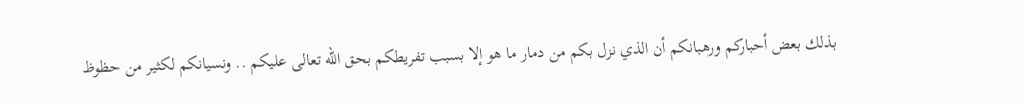بذلك بعض أحباركم ورهبانكم أن الذي نزل بكم من دمار ما هو إلا بسبب تفريطكم بحق الله تعالى عليكم .. ونسيانكم لكثير من حظوظ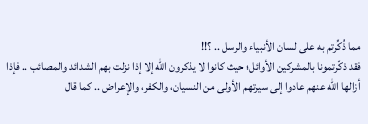مما ذُكِّرتم به على لسان الأنبياء والرسل .. ؟!!
فقد ذكّرتمونا بالمشركين الأوائل؛ حيث كانوا لا يذكرون الله إلا إذا نزلت بهم الشدائد والمصائب .. فإذا أزالها الله عنهم عادوا إلى سيرتهم الأولى من النسيان، والكفر، والإعراض .. كما قال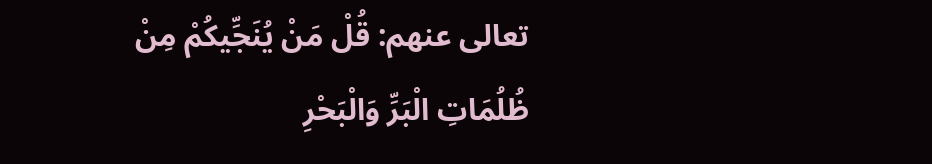تعالى عنهم: قُلْ مَنْ يُنَجِّيكُمْ مِنْ ظُلُمَاتِ الْبَرِّ وَالْبَحْرِ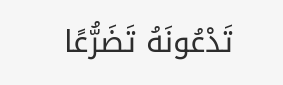تَدْعُونَهُ تَضَرُّعًا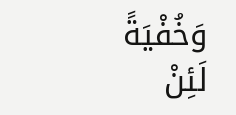وَخُفْيَةً لَئِنْ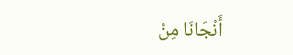أَنْجَانَا مِنْ